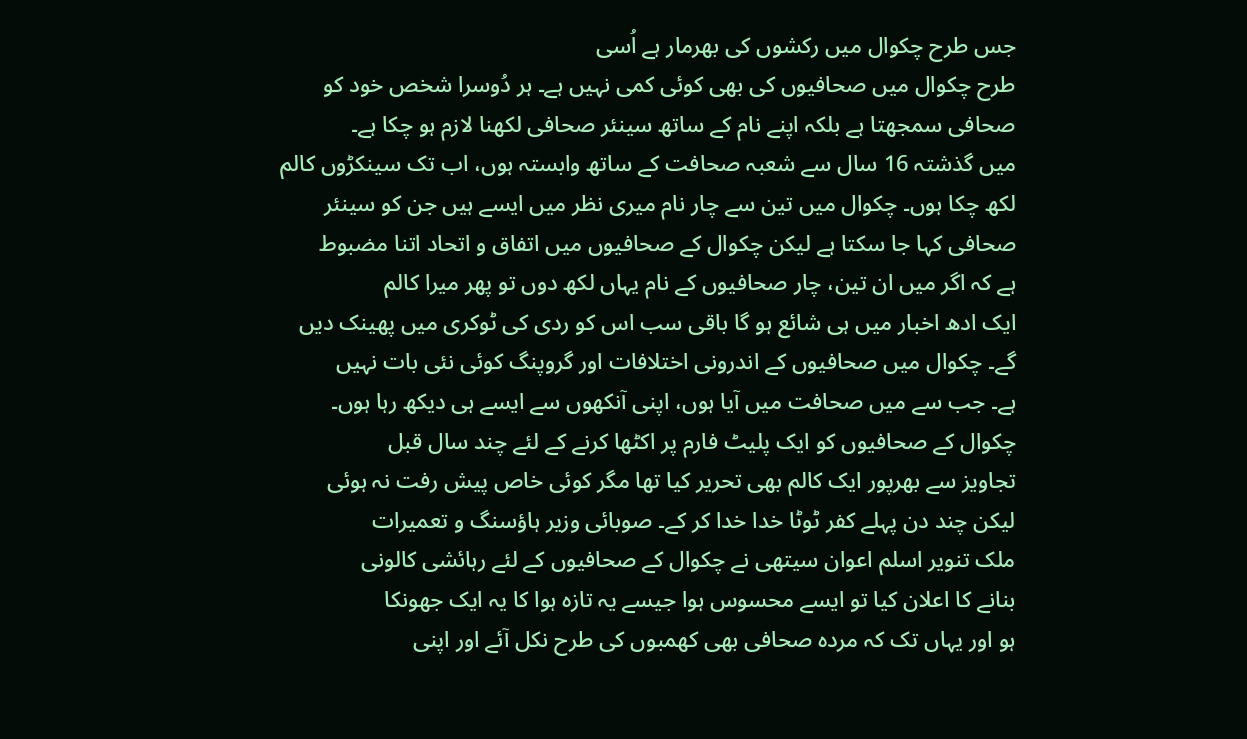جس طرح چکوال میں رکشوں کی بھرمار ہے اُسی
طرح چکوال میں صحافیوں کی بھی کوئی کمی نہیں ہے۔ ہر دُوسرا شخص خود کو
صحافی سمجھتا ہے بلکہ اپنے نام کے ساتھ سینئر صحافی لکھنا لازم ہو چکا ہے۔
میں گذشتہ 16 سال سے شعبہ صحافت کے ساتھ وابستہ ہوں، اب تک سینکڑوں کالم
لکھ چکا ہوں۔ چکوال میں تین سے چار نام میری نظر میں ایسے ہیں جن کو سینئر
صحافی کہا جا سکتا ہے لیکن چکوال کے صحافیوں میں اتفاق و اتحاد اتنا مضبوط
ہے کہ اگر میں ان تین، چار صحافیوں کے نام یہاں لکھ دوں تو پھر میرا کالم
ایک ادھ اخبار میں ہی شائع ہو گا باقی سب اس کو ردی کی ٹوکری میں پھینک دیں
گے۔ چکوال میں صحافیوں کے اندرونی اختلافات اور گروپنگ کوئی نئی بات نہیں
ہے۔ جب سے میں صحافت میں آیا ہوں، اپنی آنکھوں سے ایسے ہی دیکھ رہا ہوں۔
چکوال کے صحافیوں کو ایک پلیٹ فارم پر اکٹھا کرنے کے لئے چند سال قبل
تجاویز سے بھرپور ایک کالم بھی تحریر کیا تھا مگر کوئی خاص پیش رفت نہ ہوئی
لیکن چند دن پہلے کفر ٹوٹا خدا خدا کر کے۔ صوبائی وزیر ہاؤسنگ و تعمیرات
ملک تنویر اسلم اعوان سیتھی نے چکوال کے صحافیوں کے لئے رہائشی کالونی
بنانے کا اعلان کیا تو ایسے محسوس ہوا جیسے یہ تازہ ہوا کا یہ ایک جھونکا
ہو اور یہاں تک کہ مردہ صحافی بھی کھمبوں کی طرح نکل آئے اور اپنی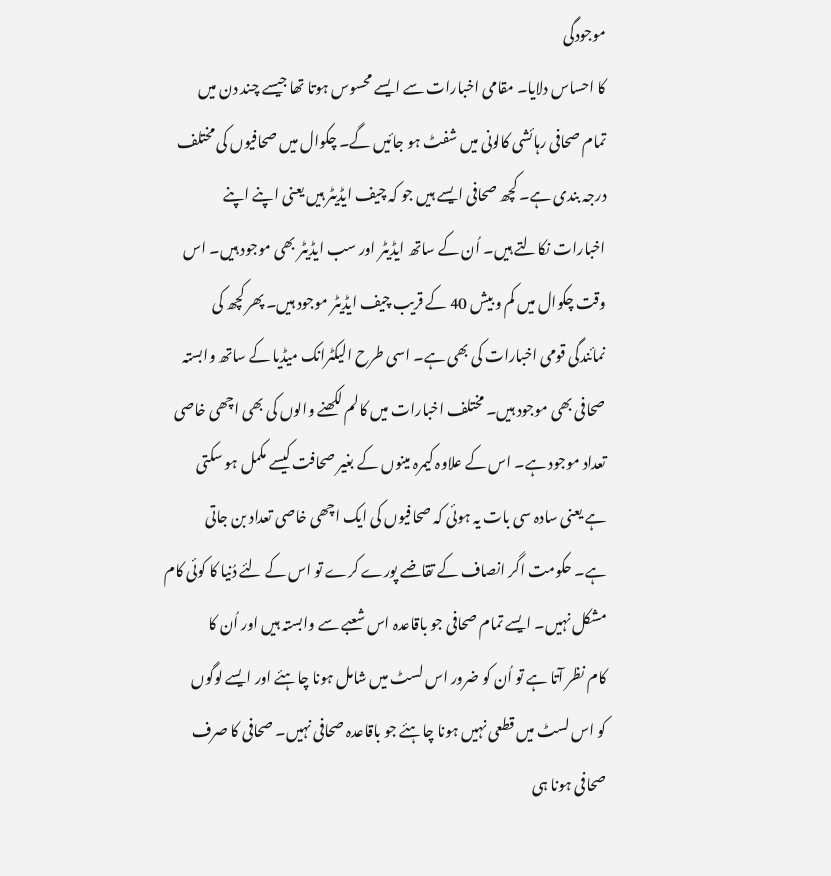موجودگی
کا احساس دلایا۔ مقامی اخبارات سے ایسے محسوس ہوتا تھا جیسے چند دن میں
تمام صحافی رہائشی کالونی میں شفٹ ہو جائیں گے۔ چکوال میں صحافیوں کی مختلف
درجہ بندی ہے۔ کچھ صحافی ایسے ہیں جو کہ چیف ایڈیٹر ہیں یعنی اپنے اپنے
اخبارات نکالتے ہیں۔ اُن کے ساتھ ایڈیٹر اور سب ایڈیٹر بھی موجود ہیں۔ اس
وقت چکوال میں کم و بیش 40 کے قریب چیف ایڈیٹر موجود ہیں۔ پھر کچھ کی
نمائندگی قومی اخبارات کی بھی ہے۔ اسی طرح الیکٹرانک میڈیا کے ساتھ وابستہ
صحافی بھی موجود ہیں۔ مختلف اخبارات میں کالم لکھنے والوں کی بھی اچھی خاصی
تعداد موجود ہے۔ اس کے علاوہ کیمرہ مینوں کے بغیر صحافت کیسے مکمل ہو سکتی
ہے یعنی سادہ سی بات یہ ہوئی کہ صحافیوں کی ایک اچھی خاصی تعداد بن جاتی
ہے۔ حکومت اگر انصاف کے تقاضے پورے کرے تو اس کے لئے دُنیا کا کوئی کام
مشکل نہیں۔ ایسے تمام صحافی جو باقاعدہ اس شعبے سے وابستہ ہیں اور اُن کا
کام نظر آتا ہے تو اُن کو ضرور اس لسٹ میں شامل ہونا چاہئے اور ایسے لوگوں
کو اس لسٹ میں قطعی نہیں ہونا چاہئے جو باقاعدہ صحافی نہیں۔ صحافی کا صرف
صحافی ہونا ہی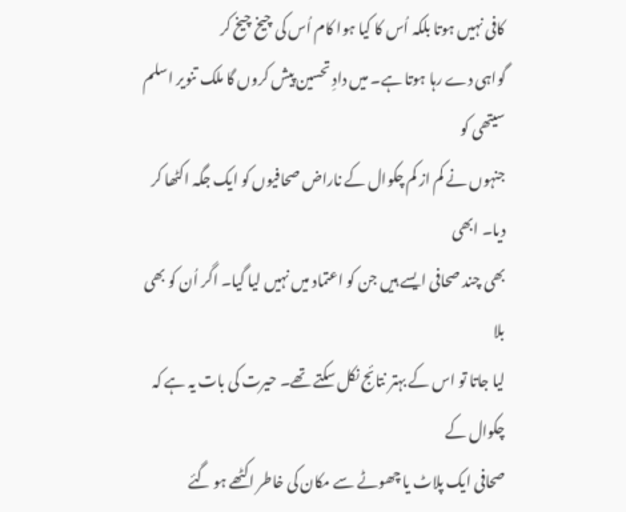کافی نہیں ہوتا بلکہ اُس کا کیا ہوا کام اُس کی چیخ چیخ کر
گواہی دے رہا ہوتا ہے۔ میں دادِ تحسین پیش کروں گا ملک تنویر اسلم سیتھی کو
جنہوں نے کم از کم چکوال کے ناراض صحافیوں کو ایک جگہ اکٹھا کر دیا۔ ابھی
بھی چند صحافی ایسے ہیں جن کو اعتماد میں نہیں لیا گیا۔ اگر اُن کو بھی بلا
لیا جاتا تو اس کے بہتر نتائج نکل سکتے تھے۔ حیرت کی بات یہ ہے کہ چکوال کے
صحافی ایک پلاٹ یا چھوٹے سے مکان کی خاطر اکٹھے ہو گئے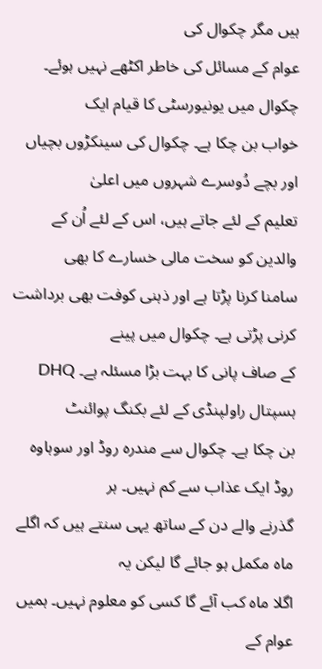ہیں مگر چکوال کی
عوام کے مسائل کی خاطر اکٹھے نہیں ہوئے۔ چکوال میں یونیورسٹی کا قیام ایک
خواب بن چکا ہے۔ چکوال کی سینکڑوں بچیاں اور بچے دُوسرے شہروں میں اعلیٰ
تعلیم کے لئے جاتے ہیں، اس کے لئے اُن کے والدین کو سخت مالی خسارے کا بھی
سامنا کرنا پڑتا ہے اور ذہنی کوفت بھی برداشت کرنی پڑتی ہے۔ چکوال میں پینے
کے صاف پانی کا بہت بڑا مسئلہ ہے۔ DHQ ہسپتال راولپنڈی کے لئے بکنگ پوائنٹ
بن چکا ہے۔ چکوال سے مندرہ روڈ اور سوہاوہ روڈ ایک عذاب سے کم نہیں۔ ہر
گذرنے والے دن کے ساتھ یہی سنتے ہیں کہ اگلے ماہ مکمل ہو جائے گا لیکن یہ
اگلا ماہ کب آئے گا کسی کو معلوم نہیں۔ ہمیں عوام کے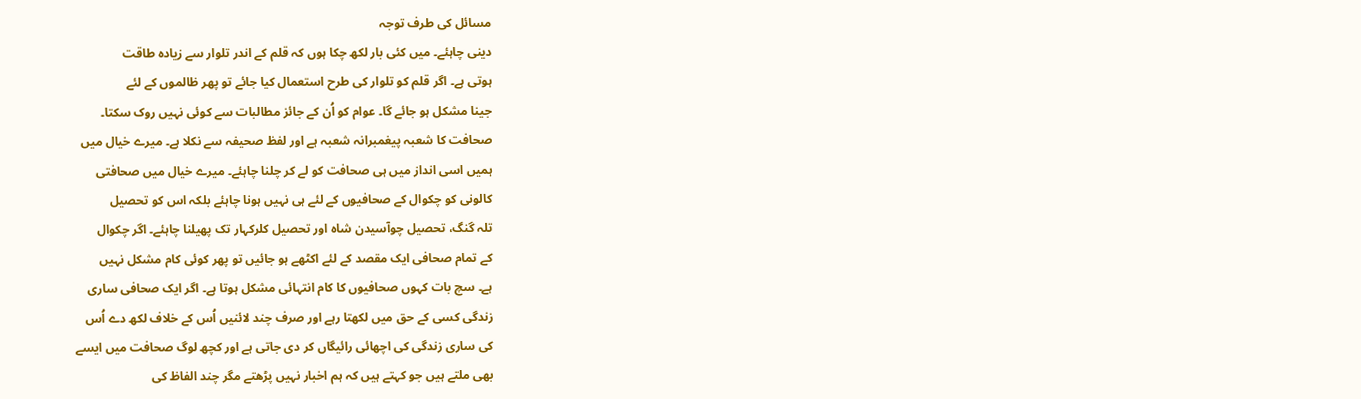مسائل کی طرف توجہ
دینی چاہئے۔ میں کئی بار لکھ چکا ہوں کہ قلم کے اندر تلوار سے زیادہ طاقت
ہوتی ہے۔ اگر قلم کو تلوار کی طرح استعمال کیا جائے تو پھر ظالموں کے لئے
جینا مشکل ہو جائے گا۔ عوام کو اُن کے جائز مطالبات سے کوئی نہیں روک سکتا۔
صحافت کا شعبہ پیغمبرانہ شعبہ ہے اور لفظ صحیفہ سے نکلا ہے۔ میرے خیال میں
ہمیں اسی انداز میں ہی صحافت کو لے کر چلنا چاہئے۔ میرے خیال میں صحافتی
کالونی کو چکوال کے صحافیوں کے لئے ہی نہیں ہونا چاہئے بلکہ اس کو تحصیل
تلہ گنگ، تحصیل چوآسیدن شاہ اور تحصیل کلرکہار تک پھیلنا چاہئے۔ اگر چکوال
کے تمام صحافی ایک مقصد کے لئے اکٹھے ہو جائیں تو پھر کوئی کام مشکل نہیں
ہے۔ سچ بات کہوں صحافیوں کا کام انتہائی مشکل ہوتا ہے۔ اگر ایک صحافی ساری
زندگی کسی کے حق میں لکھتا رہے اور صرف چند لائنیں اُس کے خلاف لکھ دے اُس
کی ساری زندگی کی اچھائی رائیگاں کر دی جاتی ہے اور کچھ لوگ صحافت میں ایسے
بھی ملتے ہیں جو کہتے ہیں کہ ہم اخبار نہیں پڑھتے مگر چند الفاظ کی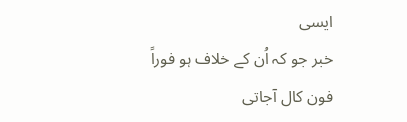ایسی
خبر جو کہ اُن کے خلاف ہو فوراً فون کال آجاتی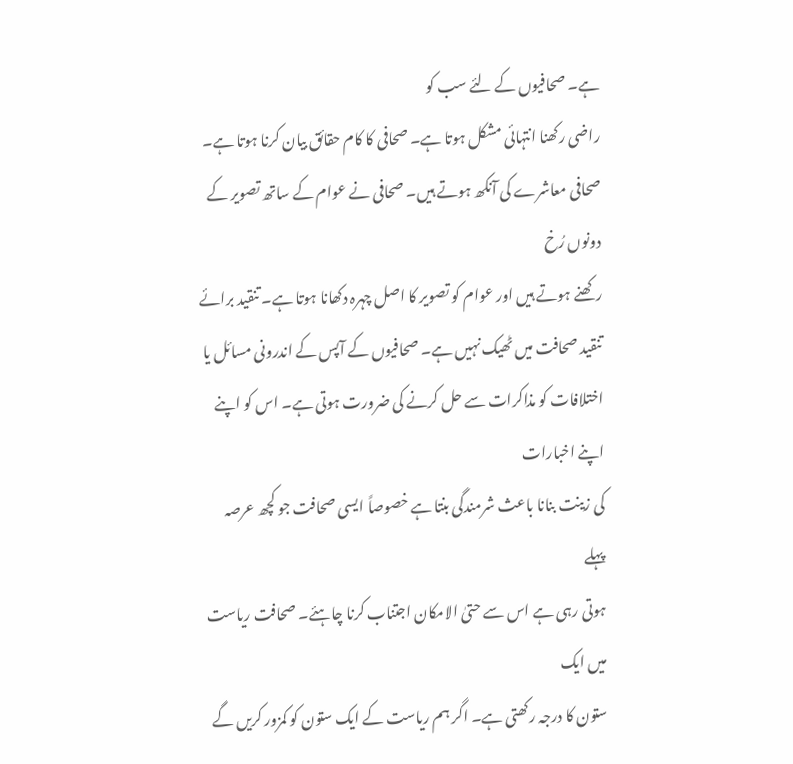ہے۔ صحافیوں کے لئے سب کو
راضی رکھنا انتہائی مشکل ہوتا ہے۔ صحافی کا کام حقائق بیان کرنا ہوتا ہے۔
صحافی معاشرے کی آنکھ ہوتے ہیں۔ صحافی نے عوام کے ساتھ تصویر کے دونوں رُخ
رکھنے ہوتے ہیں اور عوام کو تصویر کا اصل چہرہ دکھانا ہوتا ہے۔ تنقید برائے
تنقید صحافت میں ٹھیک نہیں ہے۔ صحافیوں کے آپس کے اندرونی مسائل یا
اختلافات کو مذاکرات سے حل کرنے کی ضرورت ہوتی ہے۔ اس کو اپنے اپنے اخبارات
کی زینت بنانا باعث شرمندگی بنتا ہے خصوصاً ایسی صحافت جو کچھ عرصہ پہلے
ہوتی رہی ہے اس سے حتیٰ الامکان اجتناب کرنا چاہئے۔ صحافت ریاست میں ایک
ستون کا درجہ رکھتی ہے۔ اگر ہم ریاست کے ایک ستون کو کمزور کریں گے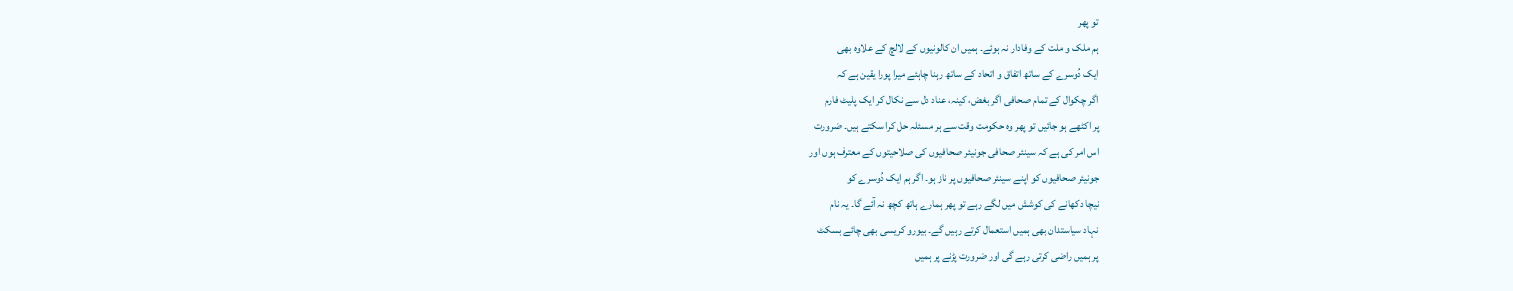تو پھر
ہم ملک و ملت کے وفادار نہ ہوئے۔ ہمیں ان کالونیوں کے لالچ کے علاوہ بھی
ایک دُوسرے کے ساتھ اتفاق و اتحاد کے ساتھ رہنا چاہئے میرا پورا یقین ہے کہ
اگر چکوال کے تمام صحافی اگر بغض، کینہ، عناد دل سے نکال کر ایک پلیٹ فارم
پر اکٹھے ہو جائیں تو پھر وہ حکومت وقت سے ہر مسئلہ حل کرا سکتے ہیں۔ ضرورت
اس امر کی ہے کہ سینئر صحافی جونیئر صحافیوں کی صلاحیتوں کے معترف ہوں اور
جونیئر صحافیوں کو اپنے سینئر صحافیوں پر ناز ہو۔ اگر ہم ایک دُوسرے کو
نیچا دکھانے کی کوشش میں لگے رہے تو پھر ہمارے ہاتھ کچھ نہ آئے گا۔ یہ نام
نہاد سیاستدان بھی ہمیں استعمال کرتے رہیں گے۔ بیورو کریسی بھی چائے بسکٹ
پر ہمیں راضی کرتی رہے گی اور ضرورت پڑنے پر ہمیں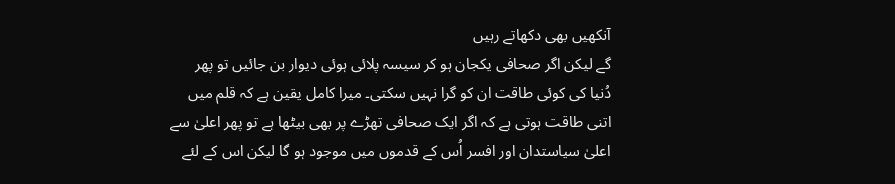آنکھیں بھی دکھاتے رہیں
گے لیکن اگر صحافی یکجان ہو کر سیسہ پلائی ہوئی دیوار بن جائیں تو پھر
دُنیا کی کوئی طاقت ان کو گرا نہیں سکتی۔ میرا کامل یقین ہے کہ قلم میں
اتنی طاقت ہوتی ہے کہ اگر ایک صحافی تھڑے پر بھی بیٹھا ہے تو پھر اعلیٰ سے
اعلیٰ سیاستدان اور افسر اُس کے قدموں میں موجود ہو گا لیکن اس کے لئے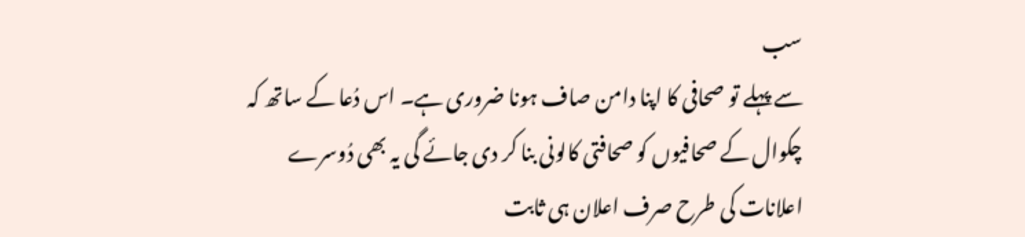سب
سے پہلے تو صحافی کا اپنا دامن صاف ہونا ضروری ہے۔ اس دُعا کے ساتھ کہ
چکوال کے صحافیوں کو صحافتی کالونی بنا کر دی جائے گی یہ بھی دُوسرے
اعلانات کی طرح صرف اعلان ہی ثابت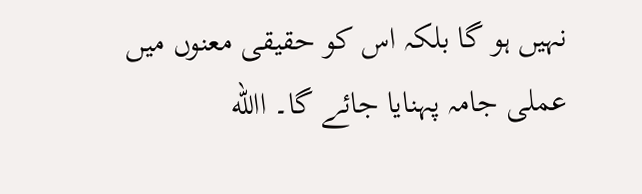نہیں ہو گا بلکہ اس کو حقیقی معنوں میں
عملی جامہ پہنایا جائے گا۔ االله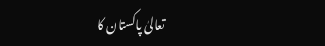تعالیٰ پاکستان کا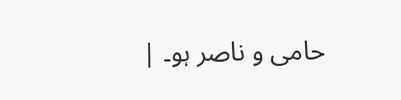حامی و ناصر ہو۔ |